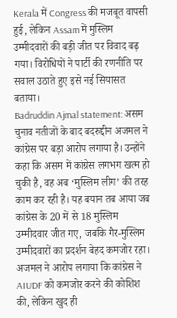Kerala में Congress की मजबूत वापसी हुई, लेकिन Assam में मुस्लिम उम्मीदवारों की बड़ी जीत पर विवाद बढ़ गया। विरोधियों ने पार्टी की रणनीति पर सवाल उठाते हुए इसे नई सियासत बताया।
Badruddin Ajmal statement: असम चुनाव नतीजों के बाद बदरुद्दीन अजमल ने कांग्रेस पर बड़ा आरोप लगाया है। उन्होंने कहा कि असम में कांग्रेस लगभग खत्म हो चुकी है, वह अब ‘मुस्लिम लीग’ की तरह काम कर रही है। यह बयान तब आया जब कांग्रेस के 20 में से 18 मुस्लिम उम्मीदवार जीत गए, जबकि गैर-मुस्लिम उम्मीदवारों का प्रदर्शन बेहद कमजोर रहा। अजमल ने आरोप लगाया कि कांग्रेस ने AIUDF को कमजोर करने की कोशिश की, लेकिन खुद ही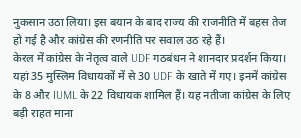नुकसान उठा लिया। इस बयान के बाद राज्य की राजनीति में बहस तेज हो गई है और कांग्रेस की रणनीति पर सवाल उठ रहे हैं।
केरल में कांग्रेस के नेतृत्व वाले UDF गठबंधन ने शानदार प्रदर्शन किया। यहां 35 मुस्लिम विधायकों में से 30 UDF के खाते में गए। इनमें कांग्रेस के 8 और IUML के 22 विधायक शामिल हैं। यह नतीजा कांग्रेस के लिए बड़ी राहत माना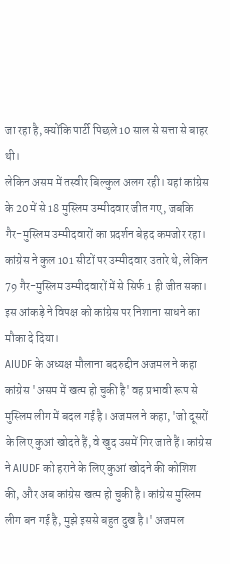जा रहा है, क्योंकि पार्टी पिछले 10 साल से सत्ता से बाहर थी।
लेकिन असम में तस्वीर बिल्कुल अलग रही। यहां कांग्रेस के 20 में से 18 मुस्लिम उम्मीदवार जीत गए, जबकि गैर-मुस्लिम उम्मीदवारों का प्रदर्शन बेहद कमजोर रहा। कांग्रेस ने कुल 101 सीटों पर उम्मीदवार उतारे थे, लेकिन 79 गैर-मुस्लिम उम्मीदवारों में से सिर्फ 1 ही जीत सका। इस आंकड़े ने विपक्ष को कांग्रेस पर निशाना साधने का मौका दे दिया।
AIUDF के अध्यक्ष मौलाना बदरुद्दीन अजमल ने कहा कांग्रेस 'असम में खत्म हो चुकी है' वह प्रभावी रूप से मुस्लिम लीग में बदल गई है। अजमल ने कहा, 'जो दूसरों के लिए कुआं खोदते हैं, वे खुद उसमें गिर जाते हैं। कांग्रेस ने AIUDF को हराने के लिए कुआं खोदने की कोशिश की, और अब कांग्रेस खत्म हो चुकी है। कांग्रेस मुस्लिम लीग बन गई है, मुझे इससे बहुत दुख है।' अजमल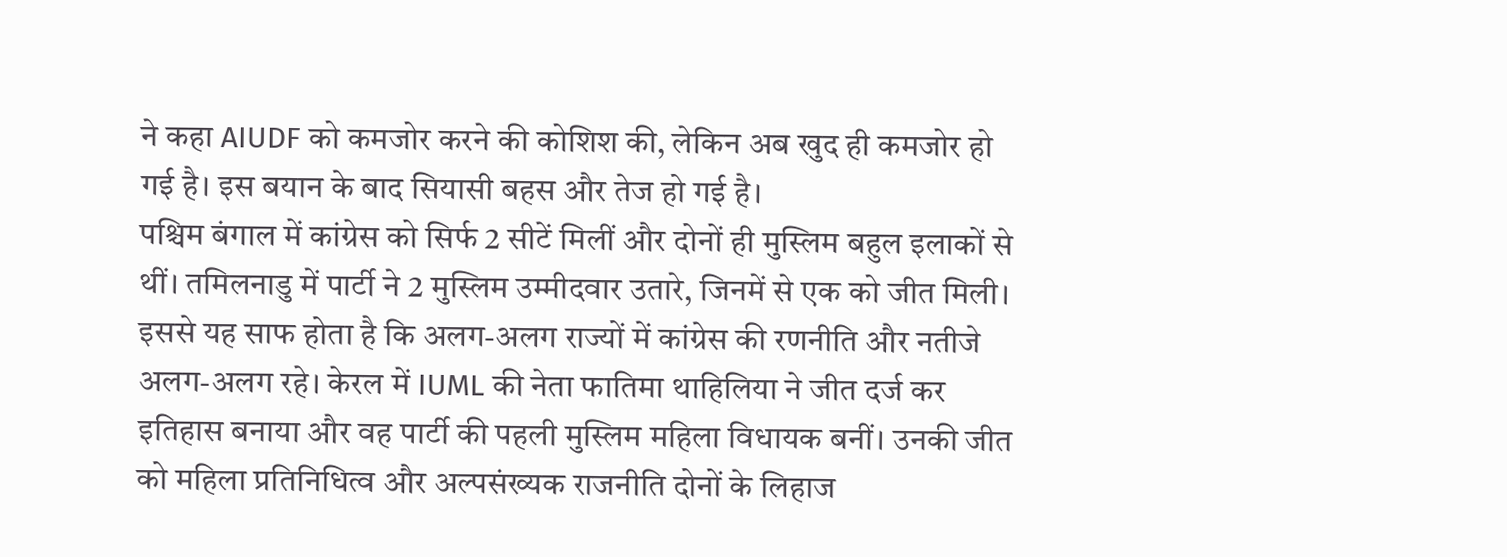ने कहा AIUDF को कमजोर करने की कोशिश की, लेकिन अब खुद ही कमजोर हो गई है। इस बयान के बाद सियासी बहस और तेज हो गई है।
पश्चिम बंगाल में कांग्रेस को सिर्फ 2 सीटें मिलीं और दोनों ही मुस्लिम बहुल इलाकों से थीं। तमिलनाडु में पार्टी ने 2 मुस्लिम उम्मीदवार उतारे, जिनमें से एक को जीत मिली। इससे यह साफ होता है कि अलग-अलग राज्यों में कांग्रेस की रणनीति और नतीजे अलग-अलग रहे। केरल में IUML की नेता फातिमा थाहिलिया ने जीत दर्ज कर इतिहास बनाया और वह पार्टी की पहली मुस्लिम महिला विधायक बनीं। उनकी जीत को महिला प्रतिनिधित्व और अल्पसंख्यक राजनीति दोनों के लिहाज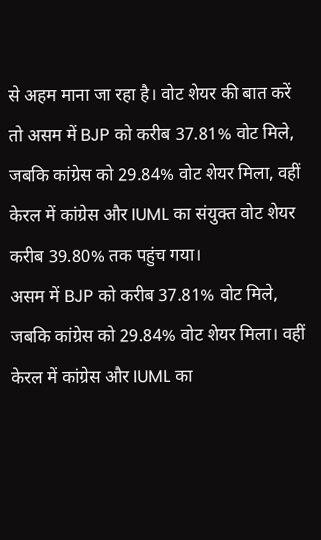से अहम माना जा रहा है। वोट शेयर की बात करें तो असम में BJP को करीब 37.81% वोट मिले, जबकि कांग्रेस को 29.84% वोट शेयर मिला, वहीं केरल में कांग्रेस और IUML का संयुक्त वोट शेयर करीब 39.80% तक पहुंच गया।
असम में BJP को करीब 37.81% वोट मिले, जबकि कांग्रेस को 29.84% वोट शेयर मिला। वहीं केरल में कांग्रेस और IUML का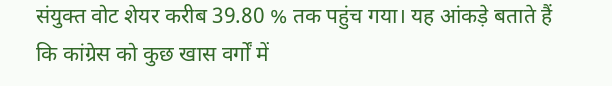संयुक्त वोट शेयर करीब 39.80 % तक पहुंच गया। यह आंकड़े बताते हैं कि कांग्रेस को कुछ खास वर्गों में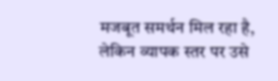मजबूत समर्थन मिल रहा है, लेकिन व्यापक स्तर पर उसे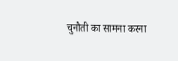चुनौती का सामना करना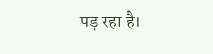पड़ रहा है।